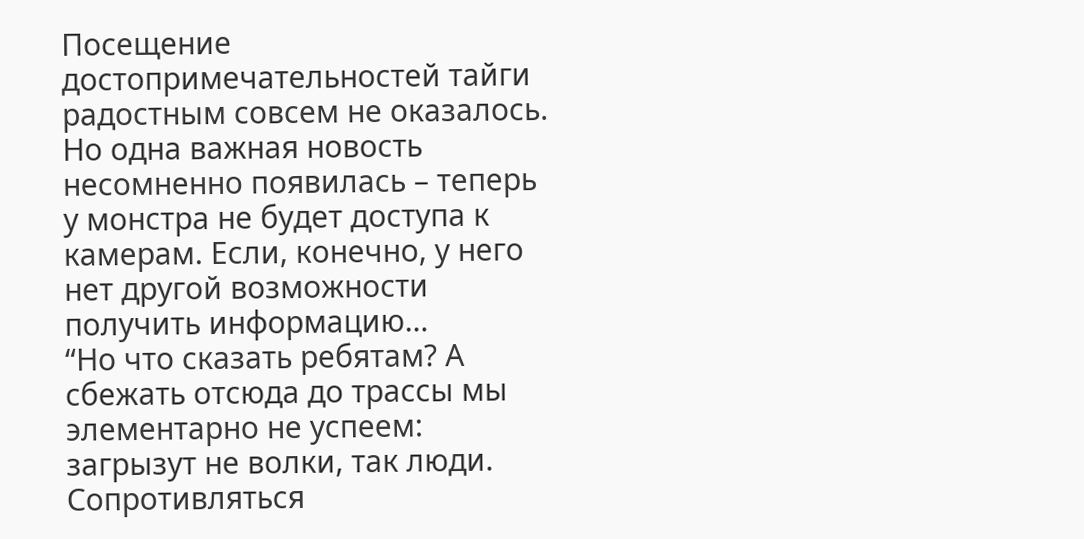Посещение достопримечательностей тайги радостным совсем не оказалось. Но одна важная новость несомненно появилась – теперь у монстра не будет доступа к камерам. Если, конечно, у него нет другой возможности получить информацию…
“Но что сказать ребятам? А сбежать отсюда до трассы мы элементарно не успеем: загрызут не волки, так люди. Сопротивляться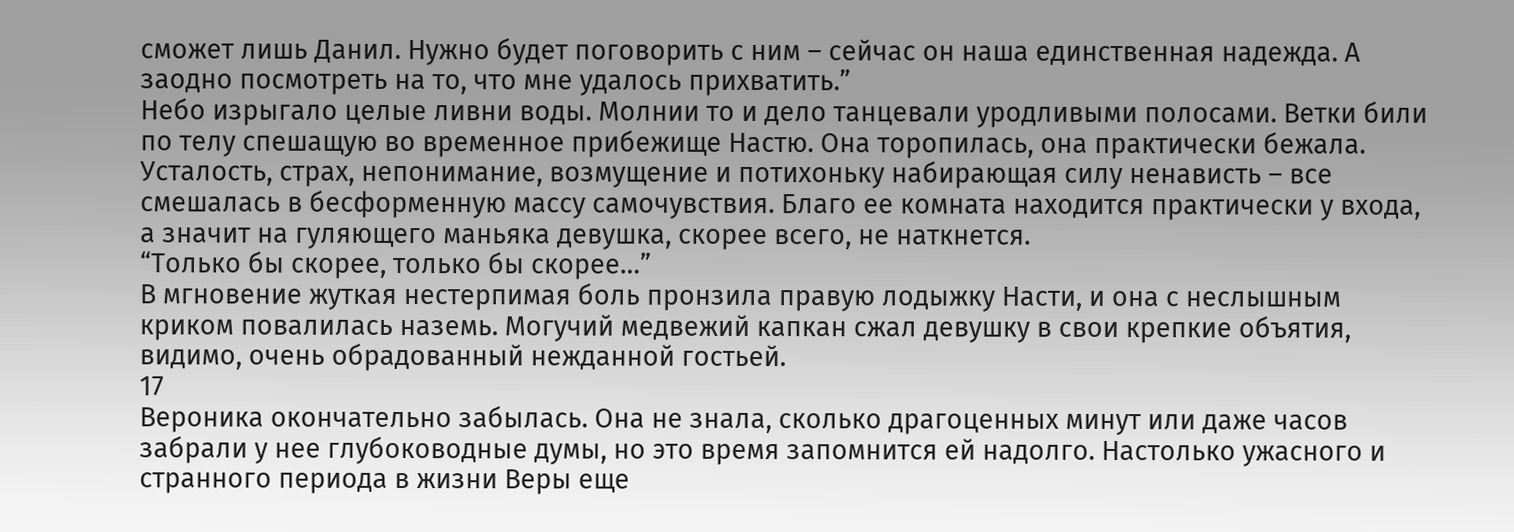сможет лишь Данил. Нужно будет поговорить с ним – сейчас он наша единственная надежда. А заодно посмотреть на то, что мне удалось прихватить.”
Небо изрыгало целые ливни воды. Молнии то и дело танцевали уродливыми полосами. Ветки били по телу спешащую во временное прибежище Настю. Она торопилась, она практически бежала. Усталость, страх, непонимание, возмущение и потихоньку набирающая силу ненависть – все смешалась в бесформенную массу самочувствия. Благо ее комната находится практически у входа, а значит на гуляющего маньяка девушка, скорее всего, не наткнется.
“Только бы скорее, только бы скорее…”
В мгновение жуткая нестерпимая боль пронзила правую лодыжку Насти, и она с неслышным криком повалилась наземь. Могучий медвежий капкан сжал девушку в свои крепкие объятия, видимо, очень обрадованный нежданной гостьей.
17
Вероника окончательно забылась. Она не знала, сколько драгоценных минут или даже часов забрали у нее глубоководные думы, но это время запомнится ей надолго. Настолько ужасного и странного периода в жизни Веры еще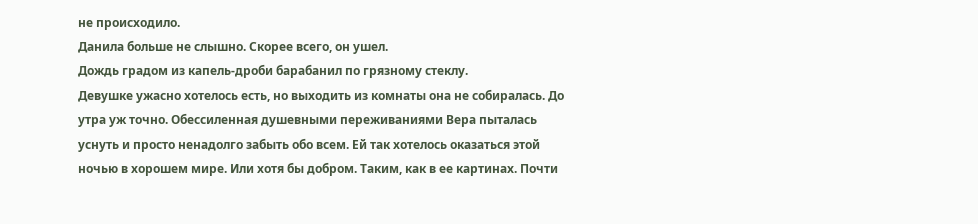не происходило.
Данила больше не слышно. Скорее всего, он ушел.
Дождь градом из капель-дроби барабанил по грязному стеклу.
Девушке ужасно хотелось есть, но выходить из комнаты она не собиралась. До утра уж точно. Обессиленная душевными переживаниями Вера пыталась уснуть и просто ненадолго забыть обо всем. Ей так хотелось оказаться этой ночью в хорошем мире. Или хотя бы добром. Таким, как в ее картинах. Почти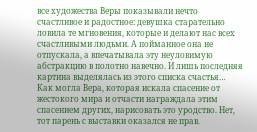все художества Веры показывали нечто счастливое и радостное: девушка старательно ловила те мгновения, которые и делают нас всех счастливыми людьми. А пойманное она не отпускала, а впечатывала эту неуловимую абстракцию в полотно навечно. И лишь последняя картина выделялась из этого списка счастья…
Как могла Вера, которая искала спасение от жестокого мира и отчасти награждала этим спасением других, нарисовать это уродство. Нет, тот парень с выставки оказался не прав.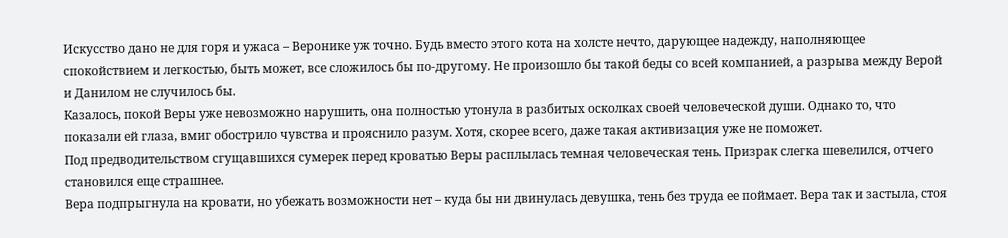Искусство дано не для горя и ужаса – Веронике уж точно. Будь вместо этого кота на холсте нечто, дарующее надежду, наполняющее спокойствием и легкостью, быть может, все сложилось бы по-другому. Не произошло бы такой беды со всей компанией, а разрыва между Верой и Данилом не случилось бы.
Казалось, покой Веры уже невозможно нарушить, она полностью утонула в разбитых осколках своей человеческой души. Однако то, что показали ей глаза, вмиг обострило чувства и прояснило разум. Хотя, скорее всего, даже такая активизация уже не поможет.
Под предводительством сгущавшихся сумерек перед кроватью Веры расплылась темная человеческая тень. Призрак слегка шевелился, отчего становился еще страшнее.
Вера подпрыгнула на кровати, но убежать возможности нет – куда бы ни двинулась девушка, тень без труда ее поймает. Вера так и застыла, стоя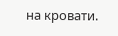на кровати.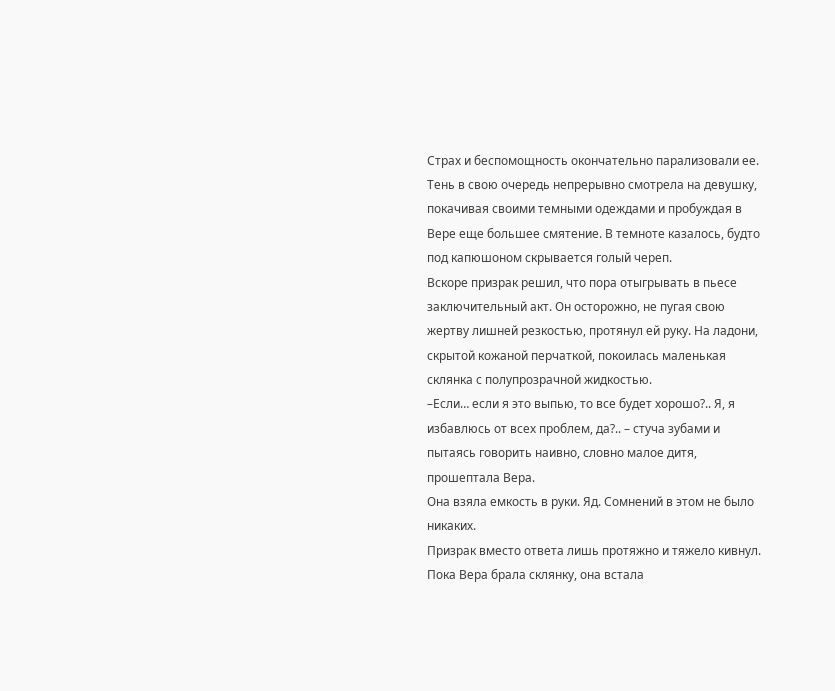Страх и беспомощность окончательно парализовали ее.
Тень в свою очередь непрерывно смотрела на девушку, покачивая своими темными одеждами и пробуждая в Вере еще большее смятение. В темноте казалось, будто под капюшоном скрывается голый череп.
Вскоре призрак решил, что пора отыгрывать в пьесе заключительный акт. Он осторожно, не пугая свою жертву лишней резкостью, протянул ей руку. На ладони, скрытой кожаной перчаткой, покоилась маленькая склянка с полупрозрачной жидкостью.
–Если… если я это выпью, то все будет хорошо?.. Я, я избавлюсь от всех проблем, да?.. – стуча зубами и пытаясь говорить наивно, словно малое дитя, прошептала Вера.
Она взяла емкость в руки. Яд. Сомнений в этом не было никаких.
Призрак вместо ответа лишь протяжно и тяжело кивнул.
Пока Вера брала склянку, она встала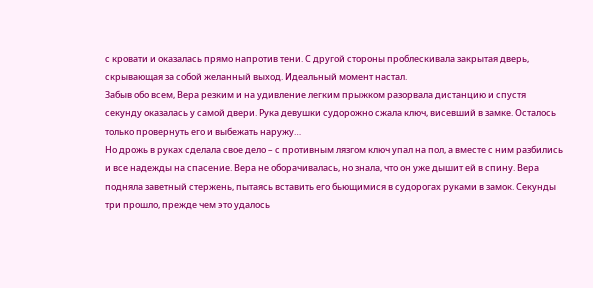с кровати и оказалась прямо напротив тени. С другой стороны проблескивала закрытая дверь, скрывающая за собой желанный выход. Идеальный момент настал.
Забыв обо всем, Вера резким и на удивление легким прыжком разорвала дистанцию и спустя секунду оказалась у самой двери. Рука девушки судорожно сжала ключ, висевший в замке. Осталось только провернуть его и выбежать наружу…
Но дрожь в руках сделала свое дело – с противным лязгом ключ упал на пол, а вместе с ним разбились и все надежды на спасение. Вера не оборачивалась, но знала, что он уже дышит ей в спину. Вера подняла заветный стержень, пытаясь вставить его бьющимися в судорогах руками в замок. Секунды три прошло, прежде чем это удалось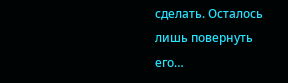сделать. Осталось лишь повернуть его…